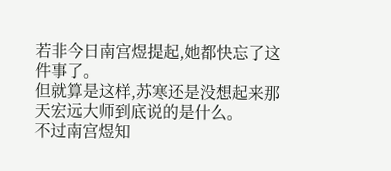若非今日南宫煜提起,她都快忘了这件事了。
但就算是这样,苏寒还是没想起来那天宏远大师到底说的是什么。
不过南宫煜知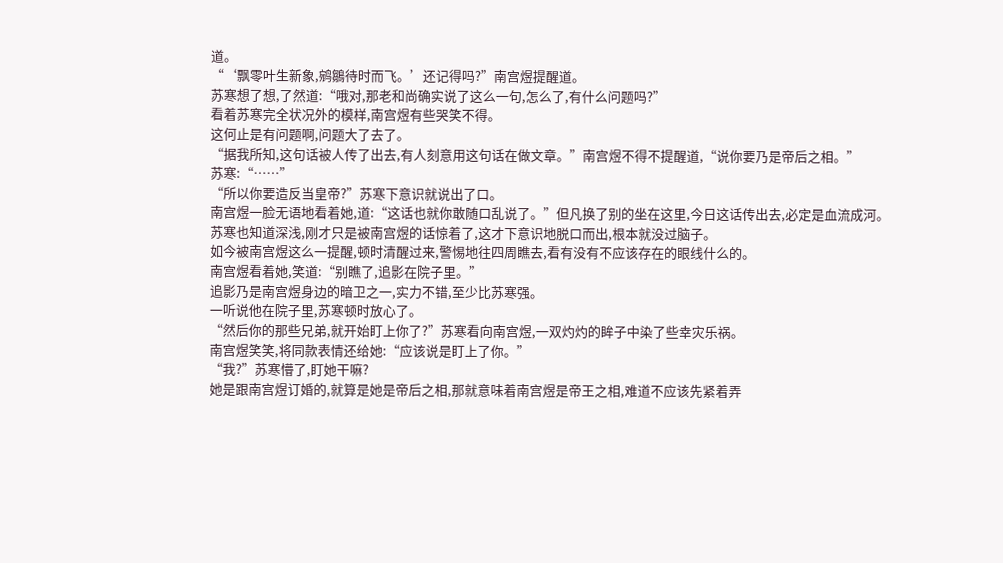道。
“‘飘零叶生新象,鹓鶵待时而飞。’还记得吗?”南宫煜提醒道。
苏寒想了想,了然道:“哦对,那老和尚确实说了这么一句,怎么了,有什么问题吗?”
看着苏寒完全状况外的模样,南宫煜有些哭笑不得。
这何止是有问题啊,问题大了去了。
“据我所知,这句话被人传了出去,有人刻意用这句话在做文章。”南宫煜不得不提醒道,“说你要乃是帝后之相。”
苏寒:“……”
“所以你要造反当皇帝?”苏寒下意识就说出了口。
南宫煜一脸无语地看着她,道:“这话也就你敢随口乱说了。”但凡换了别的坐在这里,今日这话传出去,必定是血流成河。
苏寒也知道深浅,刚才只是被南宫煜的话惊着了,这才下意识地脱口而出,根本就没过脑子。
如今被南宫煜这么一提醒,顿时清醒过来,警惕地往四周瞧去,看有没有不应该存在的眼线什么的。
南宫煜看着她,笑道:“别瞧了,追影在院子里。”
追影乃是南宫煜身边的暗卫之一,实力不错,至少比苏寒强。
一听说他在院子里,苏寒顿时放心了。
“然后你的那些兄弟,就开始盯上你了?”苏寒看向南宫煜,一双灼灼的眸子中染了些幸灾乐祸。
南宫煜笑笑,将同款表情还给她:“应该说是盯上了你。”
“我?”苏寒懵了,盯她干嘛?
她是跟南宫煜订婚的,就算是她是帝后之相,那就意味着南宫煜是帝王之相,难道不应该先紧着弄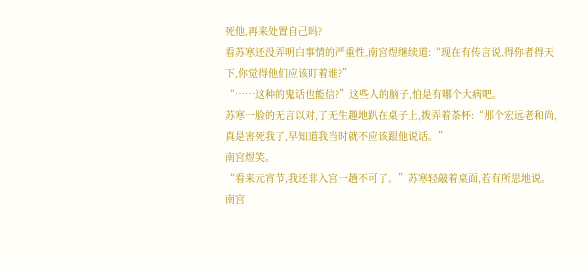死他,再来处置自己吗?
看苏寒还没弄明白事情的严重性,南宫煜继续道:“现在有传言说,得你者得天下,你觉得他们应该盯着谁?”
“……这种的鬼话也能信?”这些人的脑子,怕是有哪个大病吧。
苏寒一脸的无言以对,了无生趣地趴在桌子上,拨弄着茶杯:“那个宏远老和尚,真是害死我了,早知道我当时就不应该跟他说话。”
南宫煜笑。
“看来元宵节,我还非入宫一趟不可了。”苏寒轻敲着桌面,若有所思地说。
南宫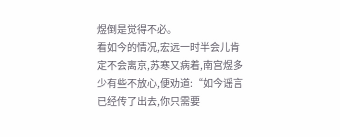煜倒是觉得不必。
看如今的情况,宏远一时半会儿肯定不会离京,苏寒又病着,南宫煜多少有些不放心,便劝道:“如今谣言已经传了出去,你只需要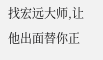找宏远大师,让他出面替你正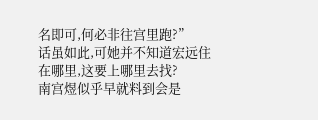名即可,何必非往宫里跑?”
话虽如此,可她并不知道宏远住在哪里,这要上哪里去找?
南宫煜似乎早就料到会是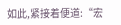如此,紧接着便道:“宏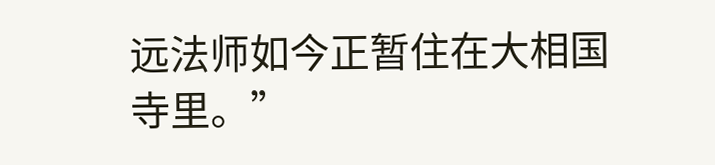远法师如今正暂住在大相国寺里。”